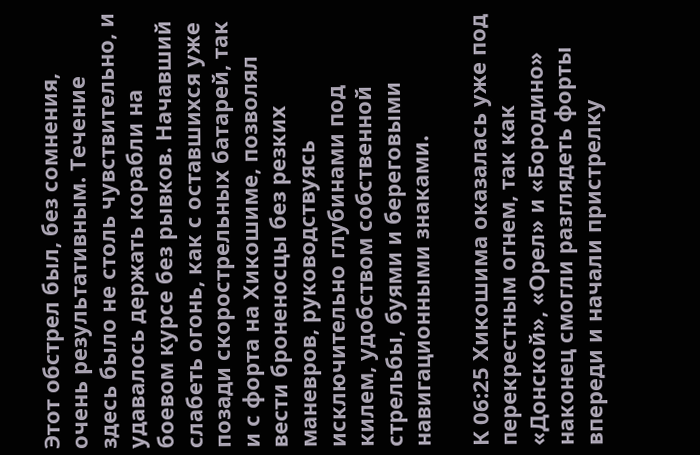Этот обстрел был, без сомнения, очень результативным. Течение здесь было не столь чувствительно, и удавалось держать корабли на боевом курсе без рывков. Начавший слабеть огонь, как с оставшихся уже позади скорострельных батарей, так и с форта на Хикошиме, позволял вести броненосцы без резких маневров, руководствуясь исключительно глубинами под килем, удобством собственной стрельбы, буями и береговыми навигационными знаками.

К 06:25 Хикошима оказалась уже под перекрестным огнем, так как «Донской», «Орел» и «Бородино» наконец смогли разглядеть форты впереди и начали пристрелку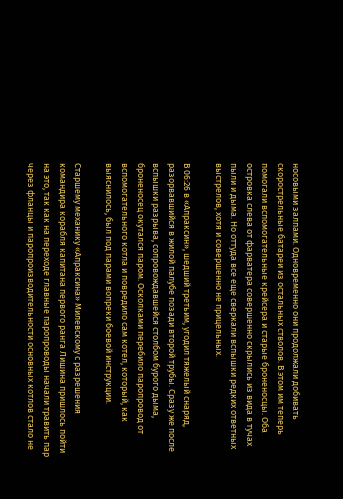носовыми залпами. Одновременно они продолжали добивать скорострельные батареи из остальных стволов. В этом им теперь помогали вспомогательные крейсера и старые броненосцы. Оба островка слева от фарватера совершенно скрылись из вида в тучах пыли и дыма. Но оттуда все еще сверкали вспышки редких ответных выстрелов, хотя и совершенно не прицельных.

В 06:26 в «Апраксин», шедший третьим, угодил тяжелый снаряд, разорвавшийся в жилой палубе позади второй трубы. Сразу же после вспышки разрыва, сопровождавшейся столбом бурого дыма, броненосец окутался паром. Осколками перебило паропровод от вспомогательного котла и повредило сам котел, который, как выяснилось, был под парами вопреки боевой инструкции.

Старшему механику «Апраксина» Милевскому с разрешения командира корабля капитана первого ранга Лишина пришлось пойти на это, так как на переходе главные паропроводы начали травить пар через фланцы и паропроизводительности основных котлов стало не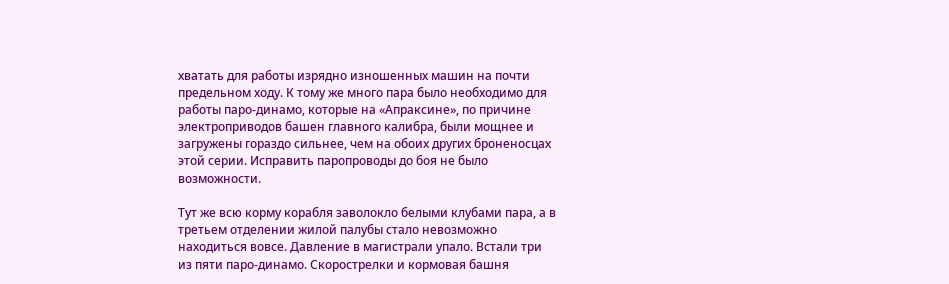хватать для работы изрядно изношенных машин на почти предельном ходу. К тому же много пара было необходимо для работы паро-динамо, которые на «Апраксине», по причине электроприводов башен главного калибра, были мощнее и загружены гораздо сильнее, чем на обоих других броненосцах этой серии. Исправить паропроводы до боя не было возможности.

Тут же всю корму корабля заволокло белыми клубами пара, а в третьем отделении жилой палубы стало невозможно находиться вовсе. Давление в магистрали упало. Встали три из пяти паро-динамо. Скорострелки и кормовая башня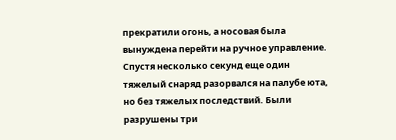прекратили огонь, а носовая была вынуждена перейти на ручное управление. Спустя несколько секунд еще один тяжелый снаряд разорвался на палубе юта, но без тяжелых последствий. Были разрушены три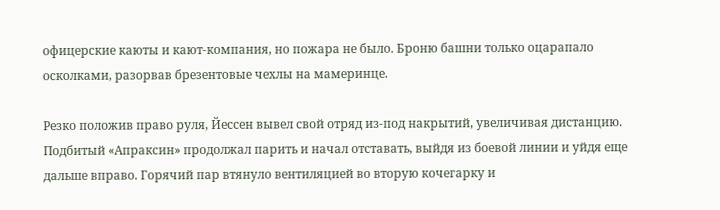офицерские каюты и кают-компания, но пожара не было. Броню башни только оцарапало осколками, разорвав брезентовые чехлы на мамеринце.

Резко положив право руля, Йессен вывел свой отряд из-под накрытий, увеличивая дистанцию. Подбитый «Апраксин» продолжал парить и начал отставать, выйдя из боевой линии и уйдя еще дальше вправо. Горячий пар втянуло вентиляцией во вторую кочегарку и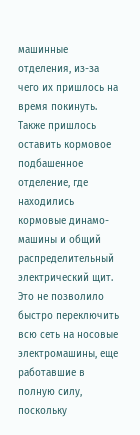машинные отделения, из-за чего их пришлось на время покинуть. Также пришлось оставить кормовое подбашенное отделение, где находились кормовые динамо-машины и общий распределительный электрический щит. Это не позволило быстро переключить всю сеть на носовые электромашины, еще работавшие в полную силу, поскольку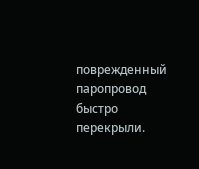поврежденный паропровод быстро перекрыли.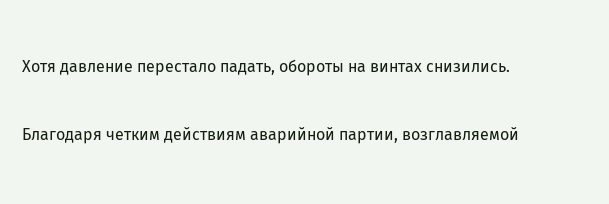Хотя давление перестало падать, обороты на винтах снизились.

Благодаря четким действиям аварийной партии, возглавляемой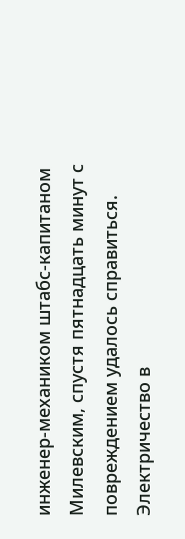инженер-механиком штабс-капитаном Милевским, спустя пятнадцать минут с повреждением удалось справиться. Электричество в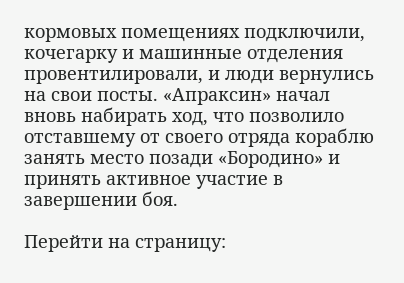кормовых помещениях подключили, кочегарку и машинные отделения провентилировали, и люди вернулись на свои посты. «Апраксин» начал вновь набирать ход, что позволило отставшему от своего отряда кораблю занять место позади «Бородино» и принять активное участие в завершении боя.

Перейти на страницу: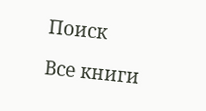Поиск

Все книги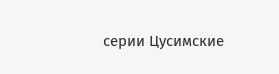серии Цусимские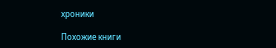хроники

Похожие книги